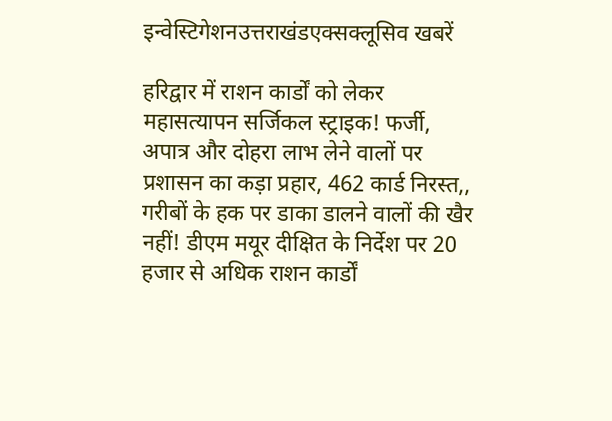इन्वेस्टिगेशनउत्तराखंडएक्सक्लूसिव खबरें

हरिद्वार में राशन कार्डों को लेकर महासत्यापन सर्जिकल स्ट्राइक! फर्जी, अपात्र और दोहरा लाभ लेने वालों पर प्रशासन का कड़ा प्रहार, 462 कार्ड निरस्त,, गरीबों के हक पर डाका डालने वालों की खैर नहीं! डीएम मयूर दीक्षित के निर्देश पर 20 हजार से अधिक राशन कार्डों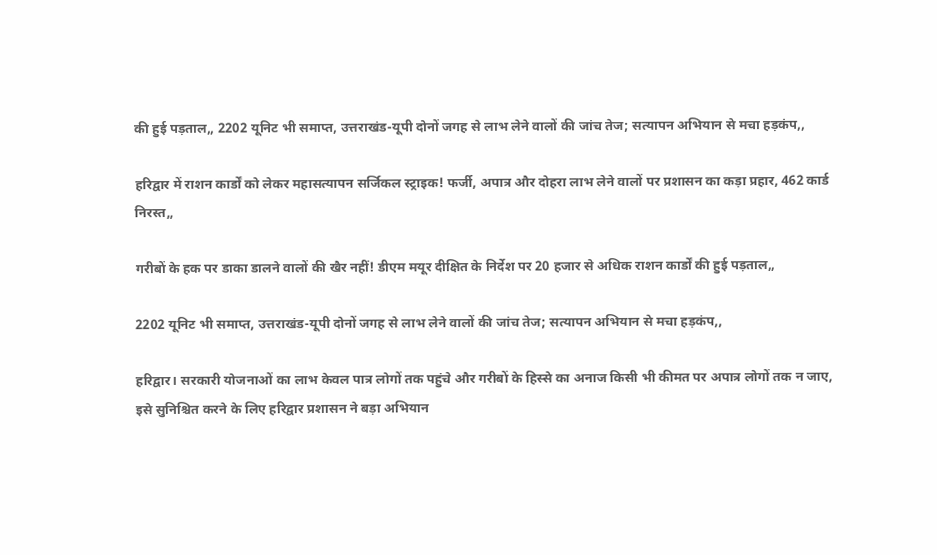की हुई पड़ताल,, 2202 यूनिट भी समाप्त, उत्तराखंड-यूपी दोनों जगह से लाभ लेने वालों की जांच तेज; सत्यापन अभियान से मचा हड़कंप,,

हरिद्वार में राशन कार्डों को लेकर महासत्यापन सर्जिकल स्ट्राइक! फर्जी, अपात्र और दोहरा लाभ लेने वालों पर प्रशासन का कड़ा प्रहार, 462 कार्ड निरस्त,,

गरीबों के हक पर डाका डालने वालों की खैर नहीं! डीएम मयूर दीक्षित के निर्देश पर 20 हजार से अधिक राशन कार्डों की हुई पड़ताल,,

2202 यूनिट भी समाप्त, उत्तराखंड-यूपी दोनों जगह से लाभ लेने वालों की जांच तेज; सत्यापन अभियान से मचा हड़कंप,,

हरिद्वार। सरकारी योजनाओं का लाभ केवल पात्र लोगों तक पहुंचे और गरीबों के हिस्से का अनाज किसी भी कीमत पर अपात्र लोगों तक न जाए, इसे सुनिश्चित करने के लिए हरिद्वार प्रशासन ने बड़ा अभियान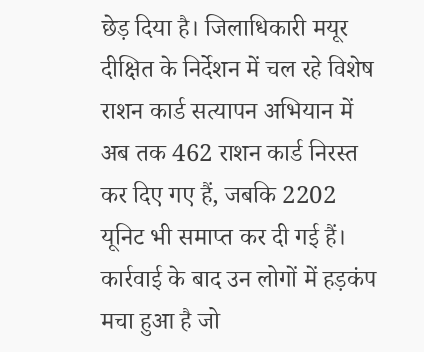छेड़ दिया है। जिलाधिकारी मयूर दीक्षित के निर्देशन में चल रहे विशेष राशन कार्ड सत्यापन अभियान में अब तक 462 राशन कार्ड निरस्त कर दिए गए हैं, जबकि 2202 यूनिट भी समाप्त कर दी गई हैं। कार्रवाई के बाद उन लोगों में हड़कंप मचा हुआ है जो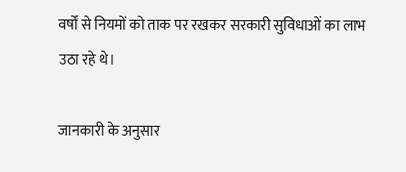वर्षों से नियमों को ताक पर रखकर सरकारी सुविधाओं का लाभ उठा रहे थे।

जानकारी के अनुसार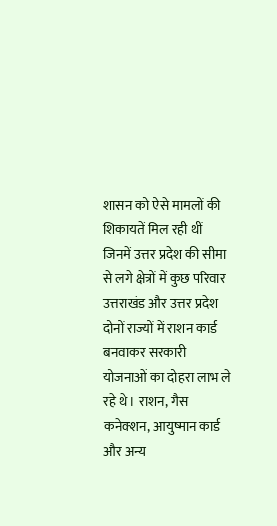शासन को ऐसे मामलों की शिकायतें मिल रही थीं जिनमें उत्तर प्रदेश की सीमा से लगे क्षेत्रों में कुछ परिवार उत्तराखंड और उत्तर प्रदेश दोनों राज्यों में राशन कार्ड बनवाकर सरकारी योजनाओं का दोहरा लाभ ले रहे थे। राशन, गैस कनेक्शन, आयुष्मान कार्ड और अन्य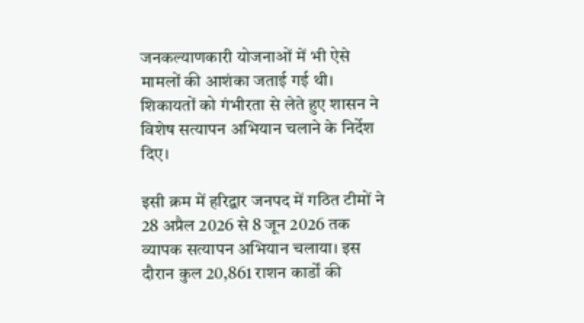जनकल्याणकारी योजनाओं में भी ऐसे मामलों की आशंका जताई गई थी। शिकायतों को गंभीरता से लेते हुए शासन ने विशेष सत्यापन अभियान चलाने के निर्देश दिए।

इसी क्रम में हरिद्वार जनपद में गठित टीमों ने 28 अप्रैल 2026 से 8 जून 2026 तक व्यापक सत्यापन अभियान चलाया। इस दौरान कुल 20,861 राशन कार्डों की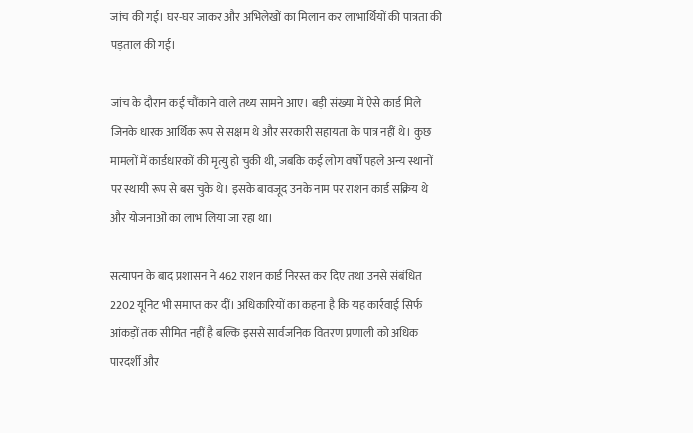जांच की गई। घर-घर जाकर और अभिलेखों का मिलान कर लाभार्थियों की पात्रता की पड़ताल की गई।

जांच के दौरान कई चौंकाने वाले तथ्य सामने आए। बड़ी संख्या में ऐसे कार्ड मिले जिनके धारक आर्थिक रूप से सक्षम थे और सरकारी सहायता के पात्र नहीं थे। कुछ मामलों में कार्डधारकों की मृत्यु हो चुकी थी, जबकि कई लोग वर्षों पहले अन्य स्थानों पर स्थायी रूप से बस चुके थे। इसके बावजूद उनके नाम पर राशन कार्ड सक्रिय थे और योजनाओं का लाभ लिया जा रहा था।

सत्यापन के बाद प्रशासन ने 462 राशन कार्ड निरस्त कर दिए तथा उनसे संबंधित 2202 यूनिट भी समाप्त कर दीं। अधिकारियों का कहना है कि यह कार्रवाई सिर्फ आंकड़ों तक सीमित नहीं है बल्कि इससे सार्वजनिक वितरण प्रणाली को अधिक पारदर्शी और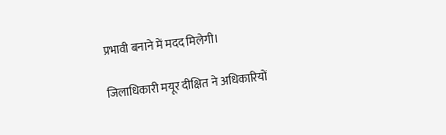प्रभावी बनाने में मदद मिलेगी।

जिलाधिकारी मयूर दीक्षित ने अधिकारियों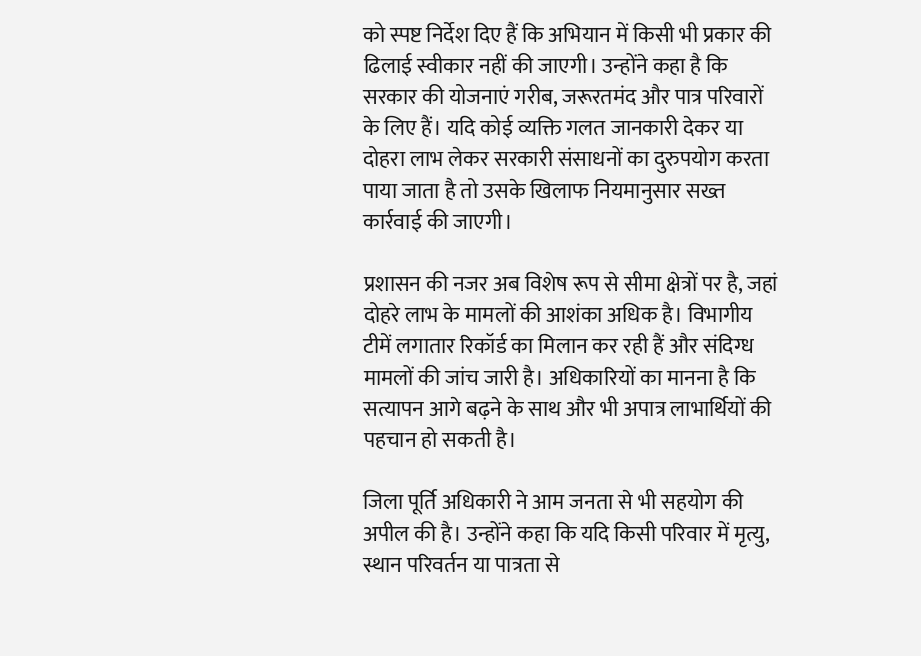को स्पष्ट निर्देश दिए हैं कि अभियान में किसी भी प्रकार की ढिलाई स्वीकार नहीं की जाएगी। उन्होंने कहा है कि सरकार की योजनाएं गरीब, जरूरतमंद और पात्र परिवारों के लिए हैं। यदि कोई व्यक्ति गलत जानकारी देकर या दोहरा लाभ लेकर सरकारी संसाधनों का दुरुपयोग करता पाया जाता है तो उसके खिलाफ नियमानुसार सख्त कार्रवाई की जाएगी।

प्रशासन की नजर अब विशेष रूप से सीमा क्षेत्रों पर है, जहां दोहरे लाभ के मामलों की आशंका अधिक है। विभागीय टीमें लगातार रिकॉर्ड का मिलान कर रही हैं और संदिग्ध मामलों की जांच जारी है। अधिकारियों का मानना है कि सत्यापन आगे बढ़ने के साथ और भी अपात्र लाभार्थियों की पहचान हो सकती है।

जिला पूर्ति अधिकारी ने आम जनता से भी सहयोग की अपील की है। उन्होंने कहा कि यदि किसी परिवार में मृत्यु, स्थान परिवर्तन या पात्रता से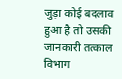जुड़ा कोई बदलाव हुआ है तो उसकी जानकारी तत्काल विभाग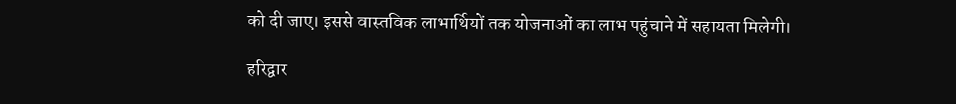को दी जाए। इससे वास्तविक लाभार्थियों तक योजनाओं का लाभ पहुंचाने में सहायता मिलेगी।

हरिद्वार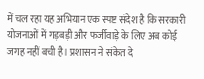में चल रहा यह अभियान एक स्पष्ट संदेश है कि सरकारी योजनाओं में गड़बड़ी और फर्जीवाड़े के लिए अब कोई जगह नहीं बची है। प्रशासन ने संकेत दे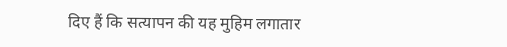दिए हैं कि सत्यापन की यह मुहिम लगातार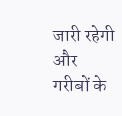जारी रहेगी और गरीबों के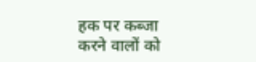हक पर कब्जा करने वालों को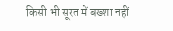किसी भी सूरत में बख्शा नहीं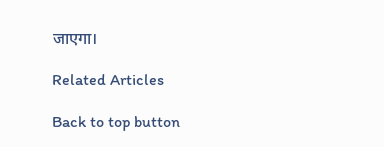जाएगा।

Related Articles

Back to top button